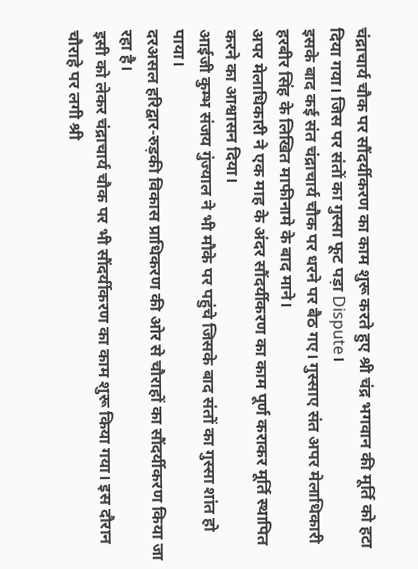चंद्राचार्य चौक पर सौंदर्यीकरण का काम शुरू करते हुए श्री चंद्र भगवान की मूर्ति को हटा दिया गया। जिस पर संतों का गुस्सा फूट पड़ा Dispute।
इसके बाद कई संत चंद्राचार्य चौक पर धरने पर बैठ गए। गुस्साए संत अपर मेलाधिकारी हरबीर सिंह के लिखित माफीनामे के बाद माने।
अपर मेलाधिकारी ने एक माह के अंदर सौंदर्यीकरण का काम पूर्ण कराकर मूर्ति स्थापित करने का आश्वासन दिया।
आईजी कुम्भ संजय गुंज्याल ने भी मौके पर पहुंचे जिसके बाद संतों का गुस्सा शांत हो पाया।
दरअसल हरिद्वार-रुड़की विकास प्राधिकरण की ओर से चौराहों का सौंदर्यीकरण किया जा रहा है।
इसी को लेकर चंद्राचार्य चौक पर भी सौंदर्यीकरण का काम शुरू किया गया। इस दौरान चौराहे पर लगी श्री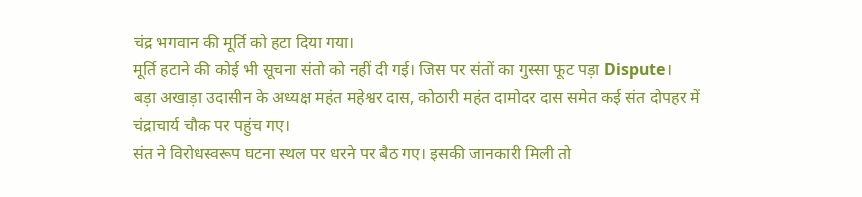चंद्र भगवान की मूर्ति को हटा दिया गया।
मूर्ति हटाने की कोई भी सूचना संतो को नहीं दी गई। जिस पर संतों का गुस्सा फूट पड़ा Dispute।
बड़ा अखाड़ा उदासीन के अध्यक्ष महंत महेश्वर दास, कोठारी महंत दामोदर दास समेत कई संत दोपहर में चंद्राचार्य चौक पर पहुंच गए।
संत ने विरोधस्वरूप घटना स्थल पर धरने पर बैठ गए। इसकी जानकारी मिली तो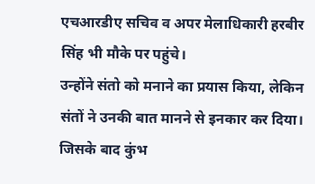एचआरडीए सचिव व अपर मेलाधिकारी हरबीर सिंह भी मौके पर पहुंचे।
उन्होंने संतो को मनाने का प्रयास किया, लेकिन संतों ने उनकी बात मानने से इनकार कर दिया।
जिसके बाद कुंभ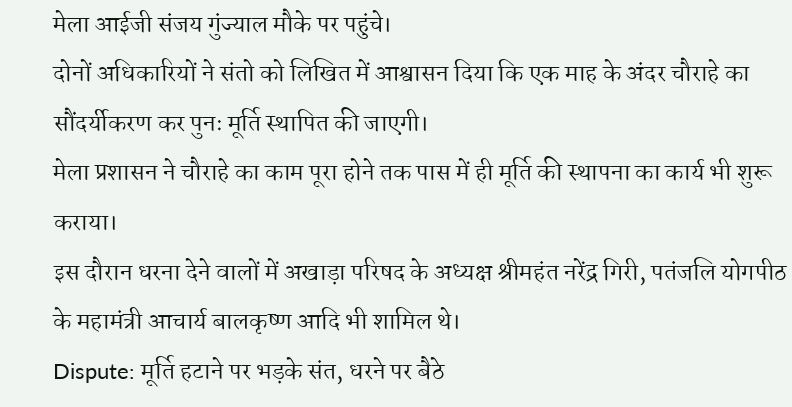मेला आईजी संजय गुंज्याल मौके पर पहुंचे।
दोनों अधिकारियों ने संतो को लिखित में आश्वासन दिया कि एक माह के अंदर चौराहे का सौंदर्यीकरण कर पुनः मूर्ति स्थापित की जाएगी।
मेला प्रशासन ने चौराहे का काम पूरा होने तक पास में ही मूर्ति की स्थापना का कार्य भी शुरू कराया।
इस दौरान धरना देने वालों में अखाड़ा परिषद के अध्यक्ष श्रीमहंत नरेंद्र गिरी, पतंजलि योगपीठ के महामंत्री आचार्य बालकृष्ण आदि भी शामिल थे।
Dispute: मूर्ति हटाने पर भड़के संत, धरने पर बैठे